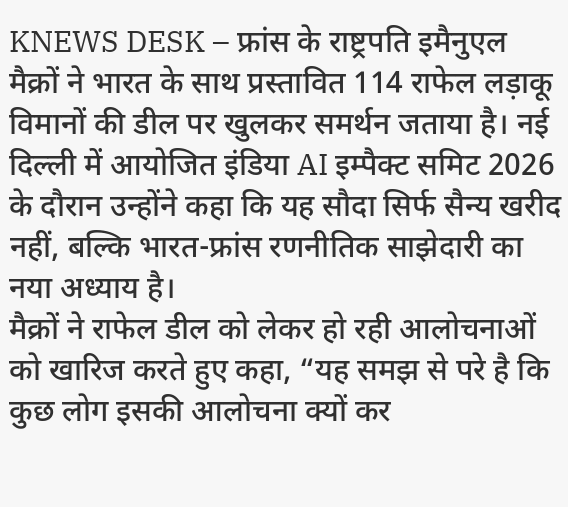KNEWS DESK – फ्रांस के राष्ट्रपति इमैनुएल मैक्रों ने भारत के साथ प्रस्तावित 114 राफेल लड़ाकू विमानों की डील पर खुलकर समर्थन जताया है। नई दिल्ली में आयोजित इंडिया AI इम्पैक्ट समिट 2026 के दौरान उन्होंने कहा कि यह सौदा सिर्फ सैन्य खरीद नहीं, बल्कि भारत-फ्रांस रणनीतिक साझेदारी का नया अध्याय है।
मैक्रों ने राफेल डील को लेकर हो रही आलोचनाओं को खारिज करते हुए कहा, “यह समझ से परे है कि कुछ लोग इसकी आलोचना क्यों कर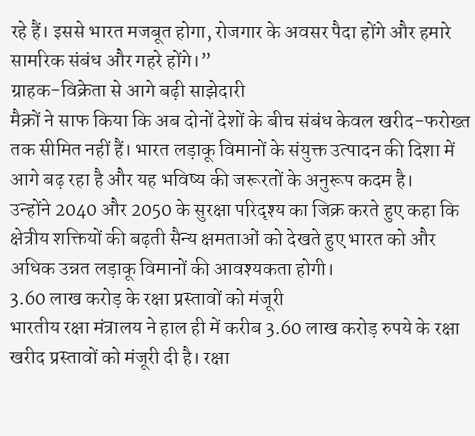रहे हैं। इससे भारत मजबूत होगा, रोजगार के अवसर पैदा होंगे और हमारे सामरिक संबंध और गहरे होंगे।”
ग्राहक-विक्रेता से आगे बढ़ी साझेदारी
मैक्रों ने साफ किया कि अब दोनों देशों के बीच संबंध केवल खरीद-फरोख्त तक सीमित नहीं हैं। भारत लड़ाकू विमानों के संयुक्त उत्पादन की दिशा में आगे बढ़ रहा है और यह भविष्य की जरूरतों के अनुरूप कदम है।
उन्होंने 2040 और 2050 के सुरक्षा परिदृश्य का जिक्र करते हुए कहा कि क्षेत्रीय शक्तियों की बढ़ती सैन्य क्षमताओं को देखते हुए भारत को और अधिक उन्नत लड़ाकू विमानों की आवश्यकता होगी।
3.60 लाख करोड़ के रक्षा प्रस्तावों को मंजूरी
भारतीय रक्षा मंत्रालय ने हाल ही में करीब 3.60 लाख करोड़ रुपये के रक्षा खरीद प्रस्तावों को मंजूरी दी है। रक्षा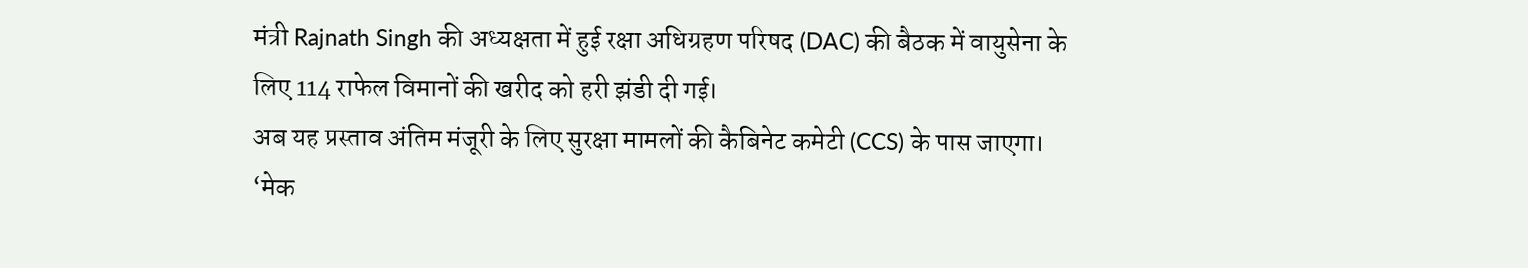मंत्री Rajnath Singh की अध्यक्षता में हुई रक्षा अधिग्रहण परिषद (DAC) की बैठक में वायुसेना के लिए 114 राफेल विमानों की खरीद को हरी झंडी दी गई।
अब यह प्रस्ताव अंतिम मंजूरी के लिए सुरक्षा मामलों की कैबिनेट कमेटी (CCS) के पास जाएगा।
‘मेक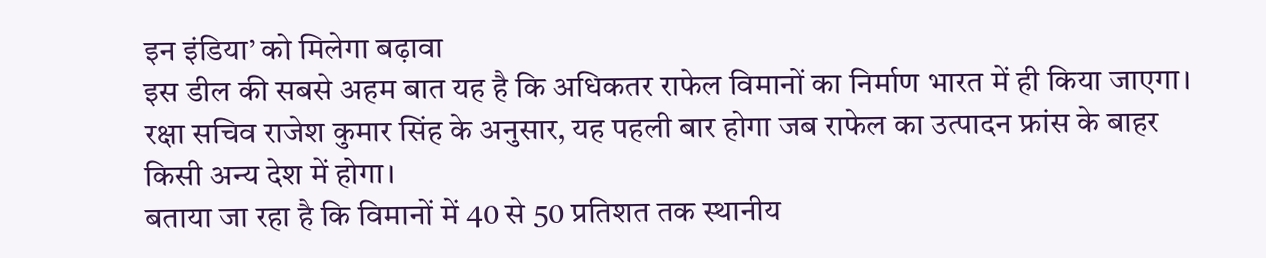इन इंडिया’ को मिलेगा बढ़ावा
इस डील की सबसे अहम बात यह है कि अधिकतर राफेल विमानों का निर्माण भारत में ही किया जाएगा। रक्षा सचिव राजेश कुमार सिंह के अनुसार, यह पहली बार होगा जब राफेल का उत्पादन फ्रांस के बाहर किसी अन्य देश में होगा।
बताया जा रहा है कि विमानों में 40 से 50 प्रतिशत तक स्थानीय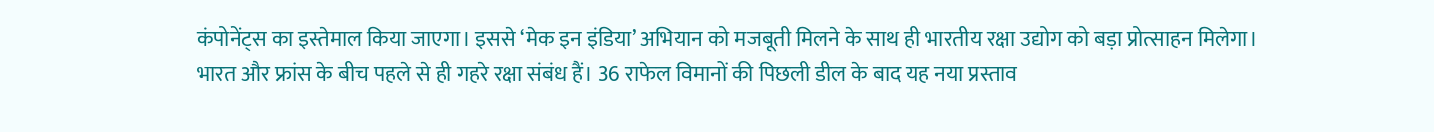कंपोनेंट्स का इस्तेमाल किया जाएगा। इससे ‘मेक इन इंडिया’ अभियान को मजबूती मिलने के साथ ही भारतीय रक्षा उद्योग को बड़ा प्रोत्साहन मिलेगा।
भारत और फ्रांस के बीच पहले से ही गहरे रक्षा संबंध हैं। 36 राफेल विमानों की पिछली डील के बाद यह नया प्रस्ताव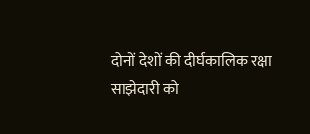दोनों देशों की दीर्घकालिक रक्षा साझेदारी को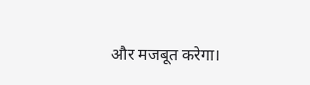और मजबूत करेगा।